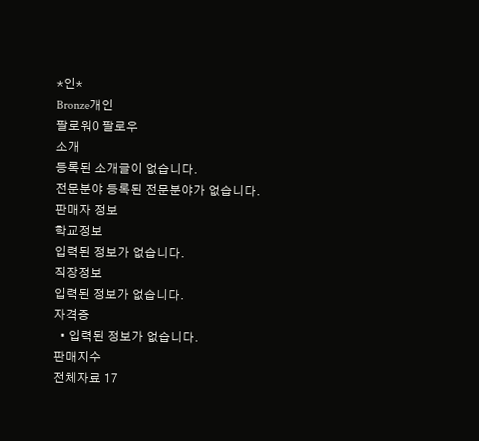*인*
Bronze개인
팔로워0 팔로우
소개
등록된 소개글이 없습니다.
전문분야 등록된 전문분야가 없습니다.
판매자 정보
학교정보
입력된 정보가 없습니다.
직장정보
입력된 정보가 없습니다.
자격증
  • 입력된 정보가 없습니다.
판매지수
전체자료 17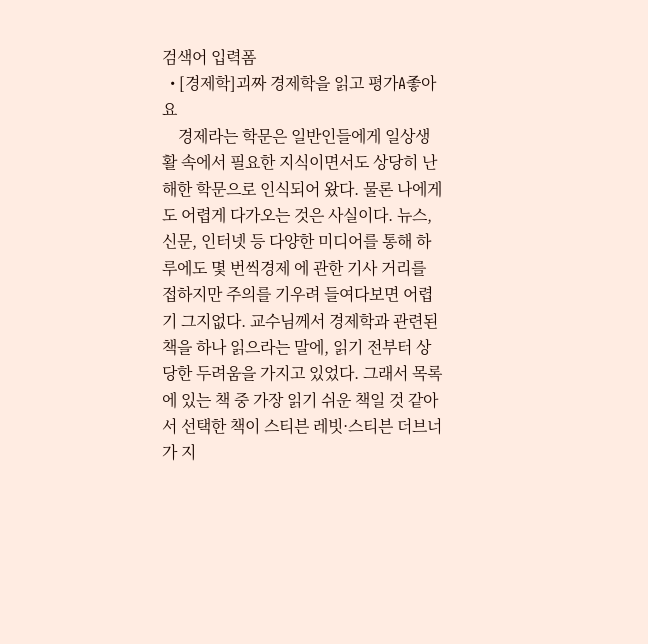검색어 입력폼
  • [경제학]괴짜 경제학을 읽고 평가A좋아요
    경제라는 학문은 일반인들에게 일상생활 속에서 필요한 지식이면서도 상당히 난해한 학문으로 인식되어 왔다. 물론 나에게도 어렵게 다가오는 것은 사실이다. 뉴스, 신문, 인터넷 등 다양한 미디어를 통해 하루에도 몇 번씩경제 에 관한 기사 거리를 접하지만 주의를 기우려 들여다보면 어렵기 그지없다. 교수님께서 경제학과 관련된 책을 하나 읽으라는 말에, 읽기 전부터 상당한 두려움을 가지고 있었다. 그래서 목록에 있는 책 중 가장 읽기 쉬운 책일 것 같아서 선택한 책이 스티븐 레빗·스티븐 더브너가 지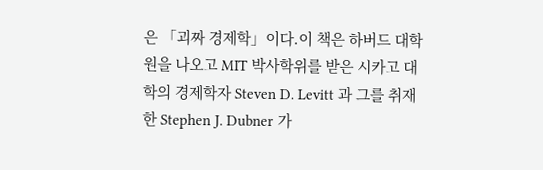은 「괴짜 경제학」이다.이 책은 하버드 대학원을 나오고 MIT 박사학위를 받은 시카고 대학의 경제학자 Steven D. Levitt 과 그를 취재한 Stephen J. Dubner 가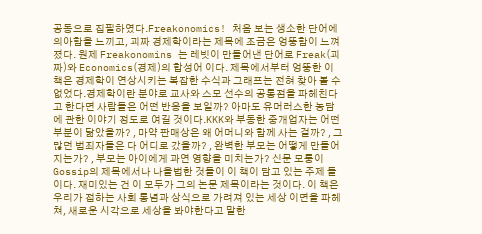공동으로 집필하였다.Freakonomics! 처음 보는 생소한 단어에 의아함을 느끼고, 괴짜 경제학이라는 제목에 조금은 엉뚱함이 느껴졌다. 원제 Freakonomins 는 레빗이 만들어낸 단어로 Freak(괴짜)와 Economics(경제)의 합성어 이다. 제목에서부터 엉뚱한 이 책은 경제학이 연상시키는 복잡한 수식과 그래프는 전혀 찾아 볼 수 없었다.경제학이란 분야로 교사와 스모 선수의 공통점을 파헤친다고 한다면 사람들은 어떤 반응을 보일까? 아마도 유머러스한 농담에 관한 이야기 정도로 여길 것이다.KKK와 부동한 중개업자는 어떤 부분이 닮았을까? , 마약 판매상은 왜 어머니와 함께 사는 걸까? , 그 많던 범죄자들은 다 어디로 갔을까? , 완벽한 부모는 어떻게 만들어지는가? , 부모는 아이에게 과연 영향을 미치는가? 신문 모퉁이 Gossip의 제목에서나 나올법한 것들이 이 책이 담고 있는 주제 들이다. 재미있는 건 이 모두가 그의 논문 제목이라는 것이다. 이 책은 우리가 접하는 사회 통념과 상식으로 가려져 있는 세상 이면을 파헤쳐, 새로운 시각으로 세상을 봐야한다고 말한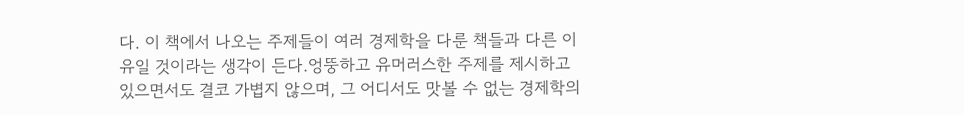다. 이 책에서 나오는 주제들이 여러 경제학을 다룬 책들과 다른 이유일 것이라는 생각이 든다.엉뚱하고 유머러스한 주제를 제시하고 있으면서도 결코 가볍지 않으며, 그 어디서도 맛볼 수 없는 경제학의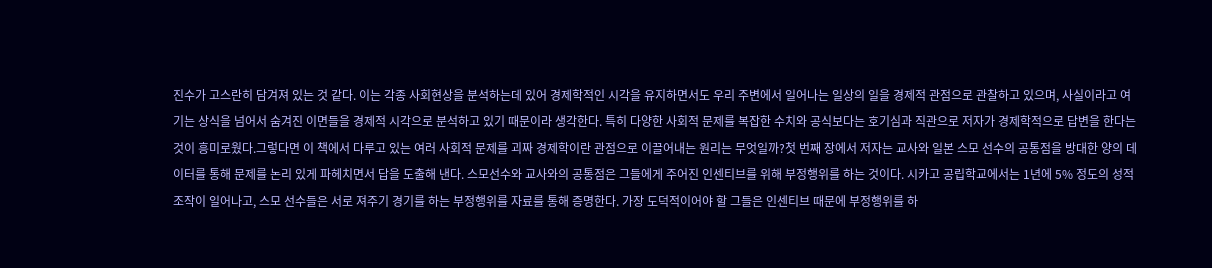진수가 고스란히 담겨져 있는 것 같다. 이는 각종 사회현상을 분석하는데 있어 경제학적인 시각을 유지하면서도 우리 주변에서 일어나는 일상의 일을 경제적 관점으로 관찰하고 있으며, 사실이라고 여기는 상식을 넘어서 숨겨진 이면들을 경제적 시각으로 분석하고 있기 때문이라 생각한다. 특히 다양한 사회적 문제를 복잡한 수치와 공식보다는 호기심과 직관으로 저자가 경제학적으로 답변을 한다는 것이 흥미로웠다.그렇다면 이 책에서 다루고 있는 여러 사회적 문제를 괴짜 경제학이란 관점으로 이끌어내는 원리는 무엇일까?첫 번째 장에서 저자는 교사와 일본 스모 선수의 공통점을 방대한 양의 데이터를 통해 문제를 논리 있게 파헤치면서 답을 도출해 낸다. 스모선수와 교사와의 공통점은 그들에게 주어진 인센티브를 위해 부정행위를 하는 것이다. 시카고 공립학교에서는 1년에 5% 정도의 성적조작이 일어나고, 스모 선수들은 서로 져주기 경기를 하는 부정행위를 자료를 통해 증명한다. 가장 도덕적이어야 할 그들은 인센티브 때문에 부정행위를 하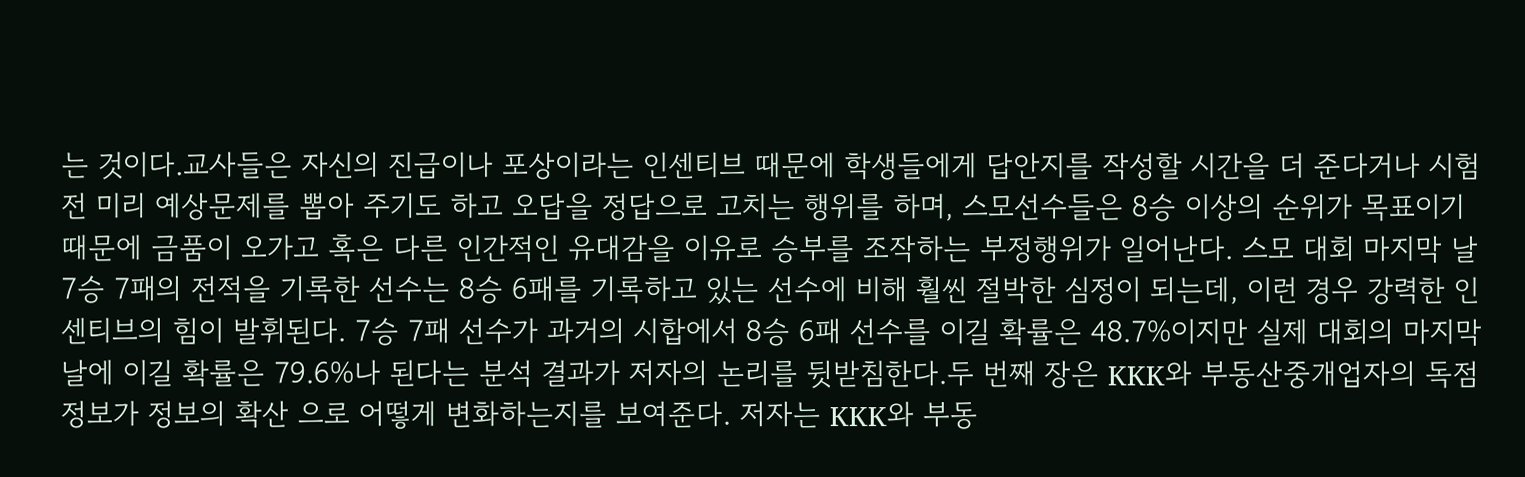는 것이다.교사들은 자신의 진급이나 포상이라는 인센티브 때문에 학생들에게 답안지를 작성할 시간을 더 준다거나 시험 전 미리 예상문제를 뽑아 주기도 하고 오답을 정답으로 고치는 행위를 하며, 스모선수들은 8승 이상의 순위가 목표이기 때문에 금품이 오가고 혹은 다른 인간적인 유대감을 이유로 승부를 조작하는 부정행위가 일어난다. 스모 대회 마지막 날 7승 7패의 전적을 기록한 선수는 8승 6패를 기록하고 있는 선수에 비해 훨씬 절박한 심정이 되는데, 이런 경우 강력한 인센티브의 힘이 발휘된다. 7승 7패 선수가 과거의 시합에서 8승 6패 선수를 이길 확률은 48.7%이지만 실제 대회의 마지막 날에 이길 확률은 79.6%나 된다는 분석 결과가 저자의 논리를 뒷받침한다.두 번째 장은 KKK와 부동산중개업자의 독점정보가 정보의 확산 으로 어떻게 변화하는지를 보여준다. 저자는 KKK와 부동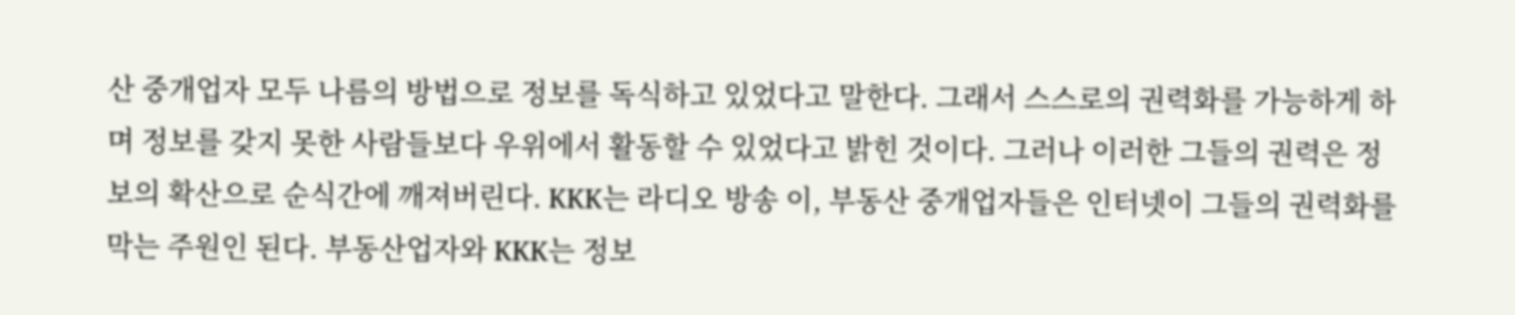산 중개업자 모두 나름의 방법으로 정보를 독식하고 있었다고 말한다. 그래서 스스로의 권력화를 가능하게 하며 정보를 갖지 못한 사람들보다 우위에서 활동할 수 있었다고 밝힌 것이다. 그러나 이러한 그들의 권력은 정보의 확산으로 순식간에 깨져버린다. KKK는 라디오 방송 이, 부동산 중개업자들은 인터넷이 그들의 권력화를 막는 주원인 된다. 부동산업자와 KKK는 정보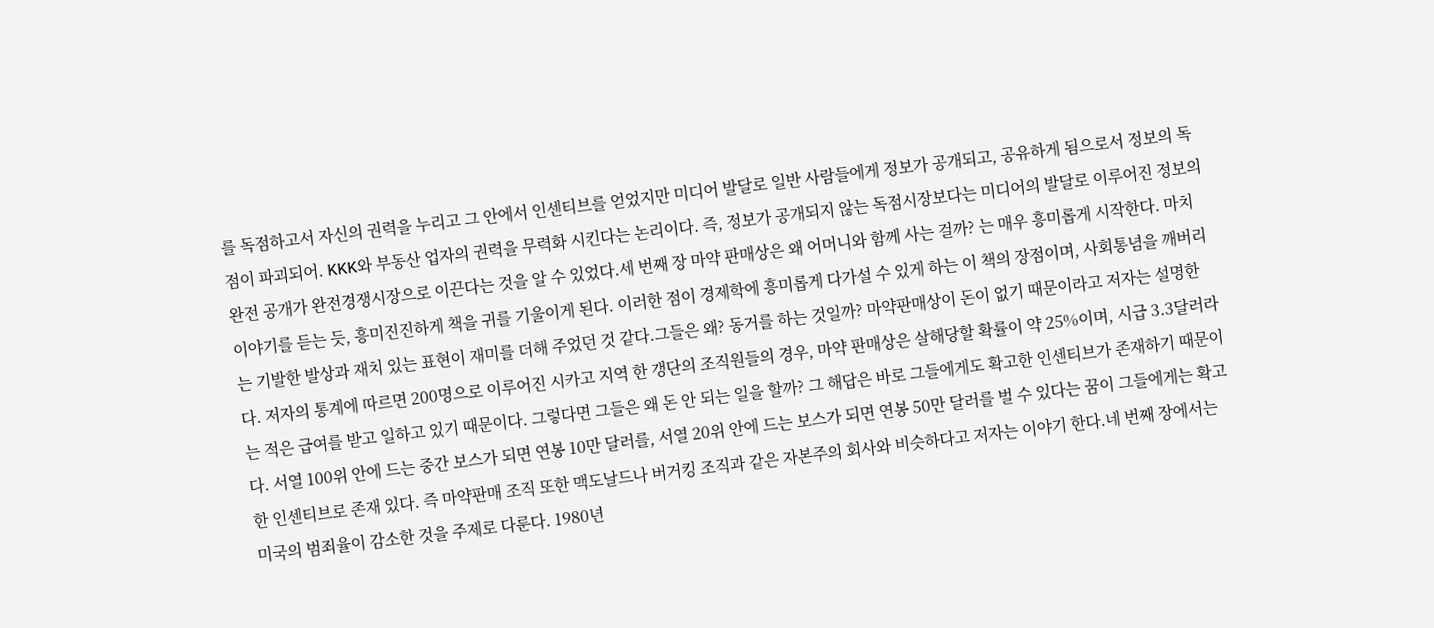를 독점하고서 자신의 권력을 누리고 그 안에서 인센티브를 얻었지만 미디어 발달로 일반 사람들에게 정보가 공개되고, 공유하게 됨으로서 정보의 독점이 파괴되어. KKK와 부동산 업자의 권력을 무력화 시킨다는 논리이다. 즉, 정보가 공개되지 않는 독점시장보다는 미디어의 발달로 이루어진 정보의 완전 공개가 완전경쟁시장으로 이끈다는 것을 알 수 있었다.세 번째 장 마약 판매상은 왜 어머니와 함께 사는 걸까? 는 매우 흥미롭게 시작한다. 마치 이야기를 듣는 듯, 흥미진진하게 책을 귀를 기울이게 된다. 이러한 점이 경제학에 흥미롭게 다가설 수 있게 하는 이 책의 장점이며, 사회통념을 깨버리는 기발한 발상과 재치 있는 표현이 재미를 더해 주었던 것 같다.그들은 왜? 동거를 하는 것일까? 마약판매상이 돈이 없기 때문이라고 저자는 설명한다. 저자의 통계에 따르면 200명으로 이루어진 시카고 지역 한 갱단의 조직원들의 경우, 마약 판매상은 살해당할 확률이 약 25%이며, 시급 3.3달러라는 적은 급여를 받고 일하고 있기 때문이다. 그렇다면 그들은 왜 돈 안 되는 일을 할까? 그 해답은 바로 그들에게도 확고한 인센티브가 존재하기 때문이다. 서열 100위 안에 드는 중간 보스가 되면 연봉 10만 달러를, 서열 20위 안에 드는 보스가 되면 연봉 50만 달러를 벌 수 있다는 꿈이 그들에게는 확고한 인센티브로 존재 있다. 즉 마약판매 조직 또한 맥도날드나 버거킹 조직과 같은 자본주의 회사와 비슷하다고 저자는 이야기 한다.네 번째 장에서는 미국의 범죄율이 감소한 것을 주제로 다룬다. 1980년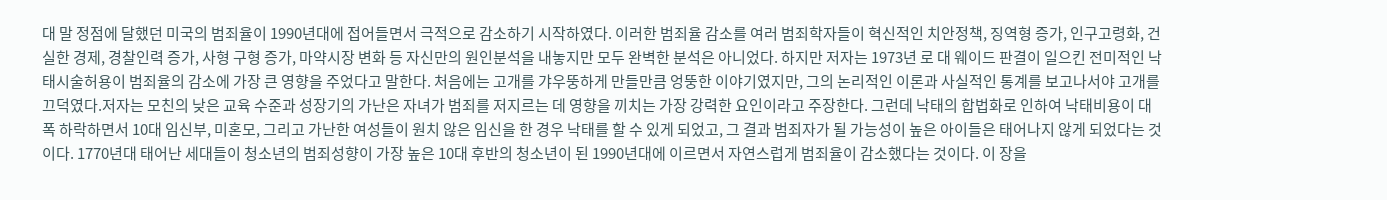대 말 정점에 달했던 미국의 범죄율이 1990년대에 접어들면서 극적으로 감소하기 시작하였다. 이러한 범죄율 감소를 여러 범죄학자들이 혁신적인 치안정책, 징역형 증가, 인구고령화, 건실한 경제, 경찰인력 증가, 사형 구형 증가, 마약시장 변화 등 자신만의 원인분석을 내놓지만 모두 완벽한 분석은 아니었다. 하지만 저자는 1973년 로 대 웨이드 판결이 일으킨 전미적인 낙태시술허용이 범죄율의 감소에 가장 큰 영향을 주었다고 말한다. 처음에는 고개를 갸우뚱하게 만들만큼 엉뚱한 이야기였지만, 그의 논리적인 이론과 사실적인 통계를 보고나서야 고개를 끄덕였다.저자는 모친의 낮은 교육 수준과 성장기의 가난은 자녀가 범죄를 저지르는 데 영향을 끼치는 가장 강력한 요인이라고 주장한다. 그런데 낙태의 합법화로 인하여 낙태비용이 대폭 하락하면서 10대 임신부, 미혼모, 그리고 가난한 여성들이 원치 않은 임신을 한 경우 낙태를 할 수 있게 되었고, 그 결과 범죄자가 될 가능성이 높은 아이들은 태어나지 않게 되었다는 것이다. 1770년대 태어난 세대들이 청소년의 범죄성향이 가장 높은 10대 후반의 청소년이 된 1990년대에 이르면서 자연스럽게 범죄율이 감소했다는 것이다. 이 장을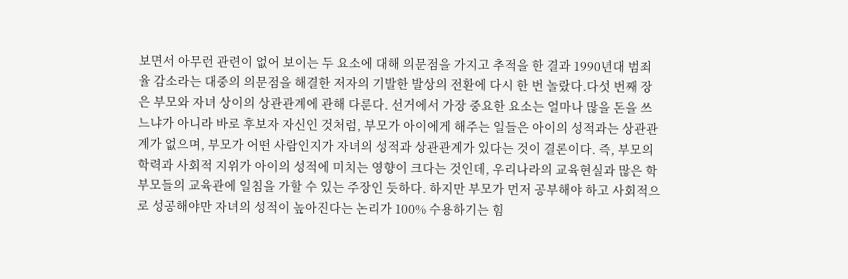보면서 아무런 관련이 없어 보이는 두 요소에 대해 의문점을 가지고 추적을 한 결과 1990년대 범죄율 감소라는 대중의 의문점을 해결한 저자의 기발한 발상의 전환에 다시 한 번 놀랐다.다섯 번째 장은 부모와 자녀 상이의 상관관계에 관해 다룬다. 선거에서 가장 중요한 요소는 얼마나 많을 돈을 쓰느냐가 아니라 바로 후보자 자신인 것처럼, 부모가 아이에게 해주는 일들은 아이의 성적과는 상관관계가 없으며, 부모가 어떤 사람인지가 자녀의 성적과 상관관계가 있다는 것이 결론이다. 즉, 부모의 학력과 사회적 지위가 아이의 성적에 미치는 영향이 크다는 것인데, 우리나라의 교육현실과 많은 학부모들의 교육관에 일침을 가할 수 있는 주장인 듯하다. 하지만 부모가 먼저 공부해야 하고 사회적으로 성공해야만 자녀의 성적이 높아진다는 논리가 100% 수용하기는 힘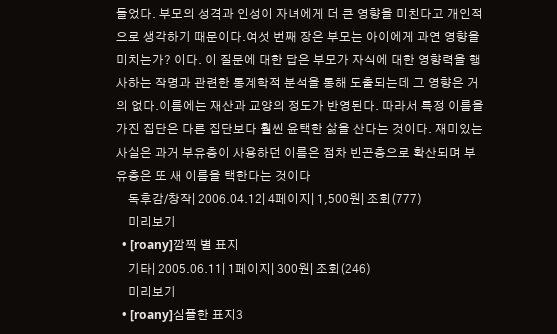들었다. 부모의 성격과 인성이 자녀에게 더 큰 영향을 미친다고 개인적으로 생각하기 때문이다.여섯 번째 장은 부모는 아이에게 과연 영향을 미치는가? 이다. 이 질문에 대한 답은 부모가 자식에 대한 영향력을 행사하는 작명과 관련한 통계학적 분석을 통해 도출되는데 그 영향은 거의 없다.이름에는 재산과 교양의 정도가 반영된다. 따라서 특정 이름을 가진 집단은 다른 집단보다 훨씬 윤택한 삶을 산다는 것이다. 재미있는 사실은 과거 부유층이 사용하던 이름은 점차 빈곤층으로 확산되며 부유층은 또 새 이름을 택한다는 것이다
    독후감/창작| 2006.04.12| 4페이지| 1,500원| 조회(777)
    미리보기
  • [roany]깜찍 별 표지
    기타| 2005.06.11| 1페이지| 300원| 조회(246)
    미리보기
  • [roany]심플한 표지3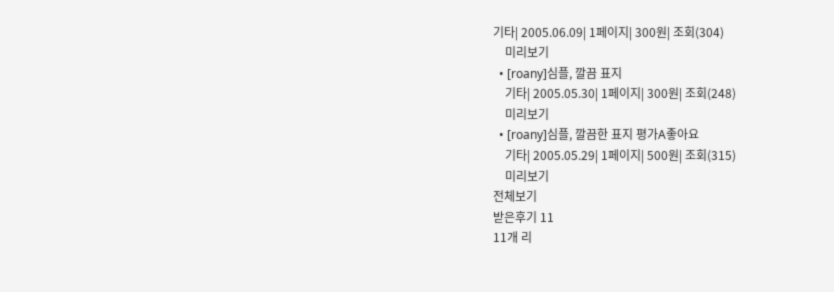기타| 2005.06.09| 1페이지| 300원| 조회(304)
    미리보기
  • [roany]심플, 깔끔 표지
    기타| 2005.05.30| 1페이지| 300원| 조회(248)
    미리보기
  • [roany]심플, 깔끔한 표지 평가A좋아요
    기타| 2005.05.29| 1페이지| 500원| 조회(315)
    미리보기
전체보기
받은후기 11
11개 리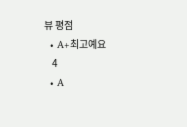뷰 평점
  • A+최고예요
    4
  • A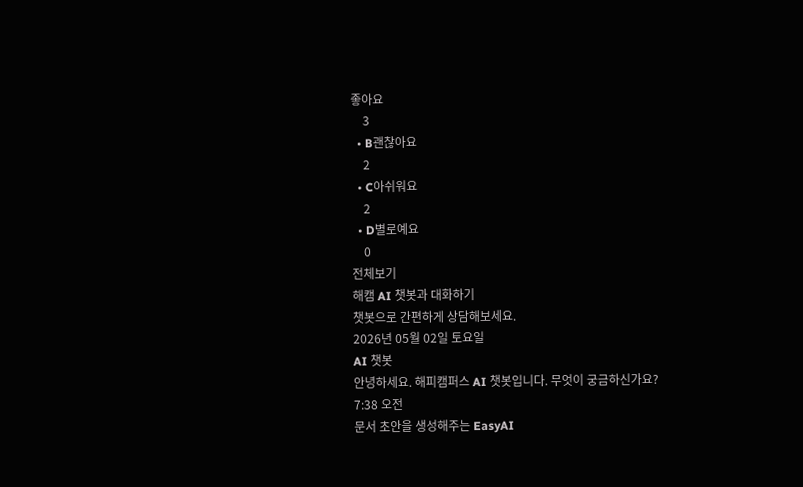좋아요
    3
  • B괜찮아요
    2
  • C아쉬워요
    2
  • D별로예요
    0
전체보기
해캠 AI 챗봇과 대화하기
챗봇으로 간편하게 상담해보세요.
2026년 05월 02일 토요일
AI 챗봇
안녕하세요. 해피캠퍼스 AI 챗봇입니다. 무엇이 궁금하신가요?
7:38 오전
문서 초안을 생성해주는 EasyAI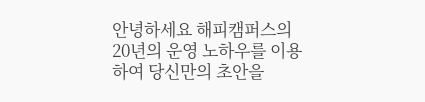안녕하세요 해피캠퍼스의 20년의 운영 노하우를 이용하여 당신만의 초안을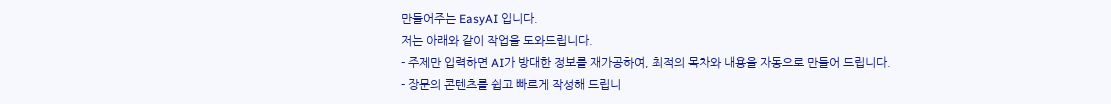만들어주는 EasyAI 입니다.
저는 아래와 같이 작업을 도와드립니다.
- 주제만 입력하면 AI가 방대한 정보를 재가공하여, 최적의 목차와 내용을 자동으로 만들어 드립니다.
- 장문의 콘텐츠를 쉽고 빠르게 작성해 드립니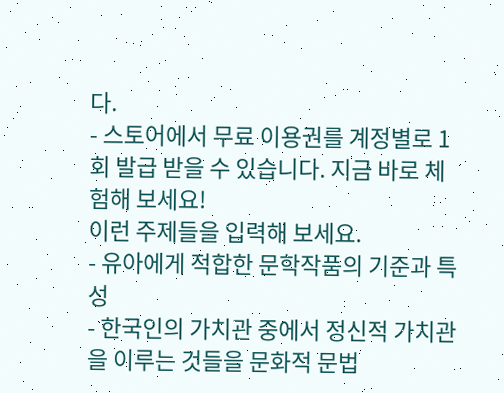다.
- 스토어에서 무료 이용권를 계정별로 1회 발급 받을 수 있습니다. 지금 바로 체험해 보세요!
이런 주제들을 입력해 보세요.
- 유아에게 적합한 문학작품의 기준과 특성
- 한국인의 가치관 중에서 정신적 가치관을 이루는 것들을 문화적 문법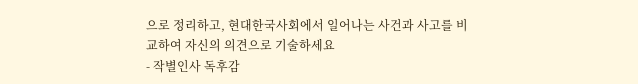으로 정리하고, 현대한국사회에서 일어나는 사건과 사고를 비교하여 자신의 의견으로 기술하세요
- 작별인사 독후감